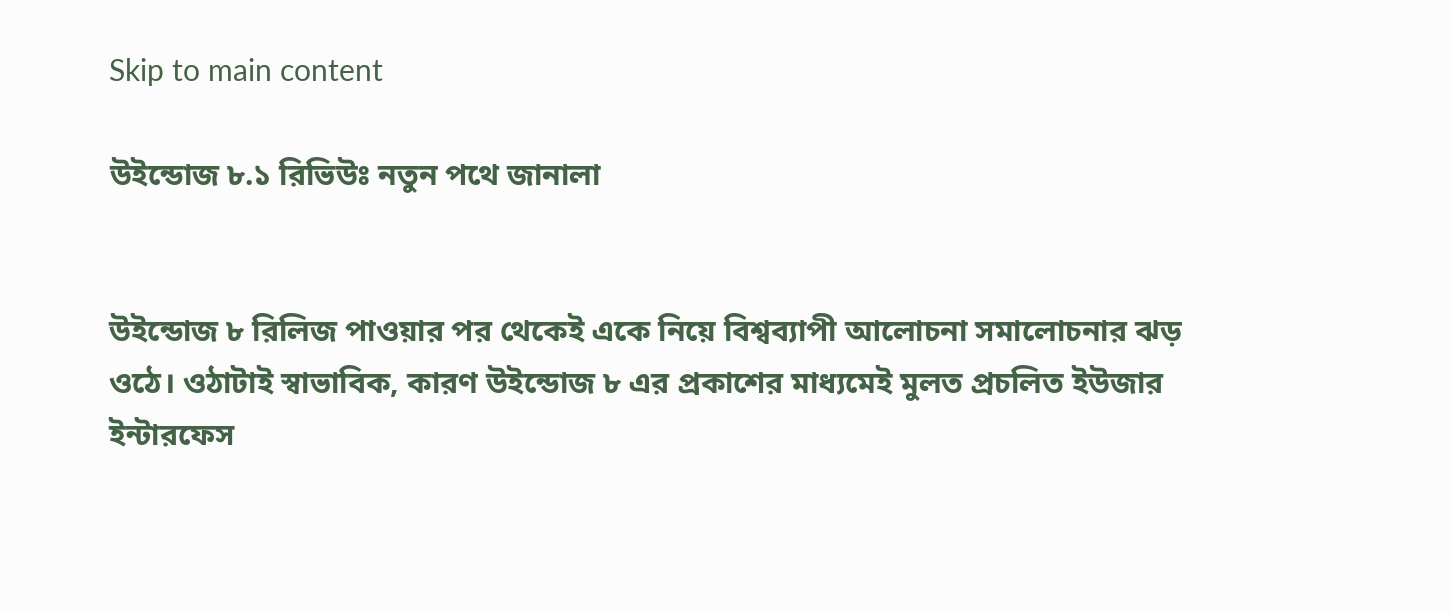Skip to main content

উইন্ডোজ ৮.১ রিভিউঃ নতুন পথে জানালা


উইন্ডোজ ৮ রিলিজ পাওয়ার পর থেকেই একে নিয়ে বিশ্বব্যাপী আলোচনা সমালোচনার ঝড় ওঠে। ওঠাটাই স্বাভাবিক, কারণ উইন্ডোজ ৮ এর প্রকাশের মাধ্যমেই মুলত প্রচলিত ইউজার ইন্টারফেস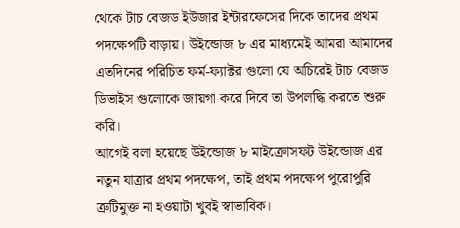থেকে টাচ বেজড ইউজার ইন্টারফেসের দিকে তাদের প্রথম পদক্ষেপটি বাড়ায়। উইন্ডোজ ৮ এর মাধ্যমেই আমরা আমাদের এতদিনের পরিচিত ফর্ম-ফ্যাক্টর গুলো যে অচিরেই টাচ বেজড ডিভাইস গুলোকে জায়গা করে দিবে তা উপলদ্ধি করতে শুরু করি।
আগেই বলা হয়েছে উইন্ডোজ ৮ মাইক্রোসফট উইন্ডোজ এর নতুন যাত্রার প্রথম পদক্ষেপ, তাই প্রথম পদক্ষেপ পুরোপুরি ত্রুটিমুক্ত না হওয়াটা খুবই স্বাভাবিক।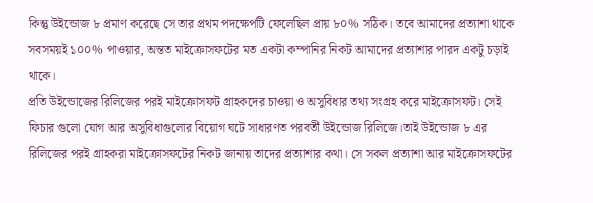কিন্তু উইন্ডোজ ৮ প্রমাণ করেছে সে তার প্রথম পদক্ষেপটি ফেলেছিল প্রায় ৮০% সঠিক। তবে আমাদের প্রত্যাশা থাকে সবসময়ই ১০০% পাওয়ার, অন্তত মাইক্রোসফটের মত একটা কম্পানির নিকট আমাদের প্রত্যাশার পারদ একটু চড়াই থাকে।
প্রতি উইন্ডোজের রিলিজের পরই মাইক্রোসফট গ্রাহকদের চাওয়া ও অসুবিধার তথ্য সংগ্রহ করে মাইক্রোসফট। সেই ফিচার গুলো যোগ আর অসুবিধাগুলোর বিয়োগ ঘটে সাধারণত পরবর্তী উইন্ডোজ রিলিজে।তাই উইন্ডোজ ৮ এর রিলিজের পরই গ্রাহকরা মাইক্রোসফটের নিকট জানায় তাদের প্রত্যাশার কথা। সে সকল প্রত্যাশা আর মাইক্রোসফটের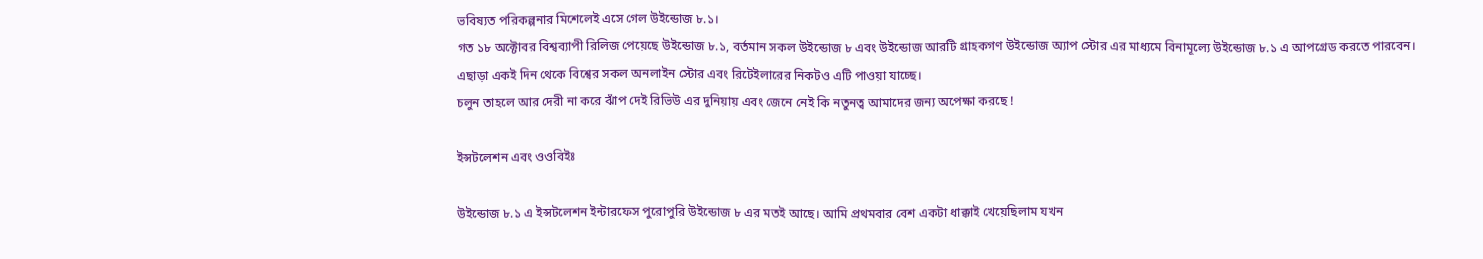ভবিষ্যত পরিকল্পনার মিশেলেই এসে গেল উইন্ডোজ ৮.১।
গত ১৮ অক্টোবর বিশ্বব্যাপী রিলিজ পেয়েছে উইন্ডোজ ৮.১, বর্তমান সকল উইন্ডোজ ৮ এবং উইন্ডোজ আরটি গ্রাহকগণ উইন্ডোজ অ্যাপ স্টোর এর মাধ্যমে বিনামূল্যে উইন্ডোজ ৮.১ এ আপগ্রেড করতে পারবেন। এছাড়া একই দিন থেকে বিশ্বের সকল অনলাইন স্টোর এবং রিটেইলারের নিকটও এটি পাওয়া যাচ্ছে।
চলুন তাহলে আর দেরী না করে ঝাঁপ দেই রিভিউ এর দুনিয়ায় এবং জেনে নেই কি নতুনত্ব আমাদের জন্য অপেক্ষা করছে !

ইন্সটলেশন এবং ওওবিইঃ

উইন্ডোজ ৮.১ এ ইন্সটলেশন ইন্টারফেস পুরোপুরি উইন্ডোজ ৮ এর মতই আছে। আমি প্রথমবার বেশ একটা ধাক্কাই খেয়েছিলাম যখন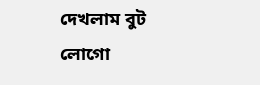দেখলাম বুট লোগো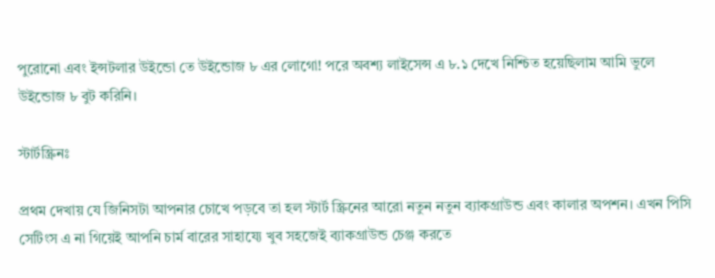পুরোনো এবং ইন্সটলার উইন্ডো তে উইন্ডোজ ৮ এর লোগো! পরে অবশ্য লাইসেন্স এ ৮.১ দেখে নিশ্চিত হয়েছিলাম আমি ভুলে উইন্ডোজ ৮ বুট করিনি।

স্টার্টস্ক্রিনঃ

প্রথম দেখায় যে জিনিসটা আপনার চোখে পড়বে তা হল স্টার্ট স্ক্রিনের আরো নতুন নতুন ব্যাকগ্রাউন্ড এবং কালার অপশন। এখন পিসি সেটিংস এ না গিয়েই আপনি চার্ম বারের সাহায্যে খুব সহজেই ব্যাকগ্রাউন্ড চেঞ্জ করতে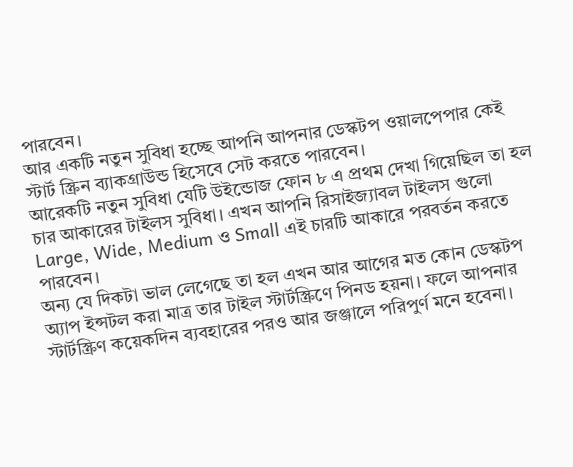পারবেন।
আর একটি নতুন সুবিধা হচ্ছে আপনি আপনার ডেস্কটপ ওয়ালপেপার কেই স্টার্ট স্ক্রিন ব্যাকগ্রাউন্ড হিসেবে সেট করতে পারবেন।
আরেকটি নতুন সুবিধা যেটি উইন্ডোজ ফোন ৮ এ প্রথম দেখা গিয়েছিল তা হল চার আকারের টাইলস সুবিধা। এখন আপনি রিসাইজ্যাবল টাইলস গুলো Large, Wide, Medium ও Small এই চারটি আকারে পরবর্তন করতে পারবেন।
অন্য যে দিকটা ভাল লেগেছে তা হল এখন আর আগের মত কোন ডেস্কটপ অ্যাপ ইন্সটল করা মাত্র তার টাইল স্টার্টস্ক্রিণে পিনড হয়না। ফলে আপনার স্টার্টস্ক্রিণ কয়েকদিন ব্যবহারের পরও আর জঞ্জালে পরিপুর্ণ মনে হবেনা।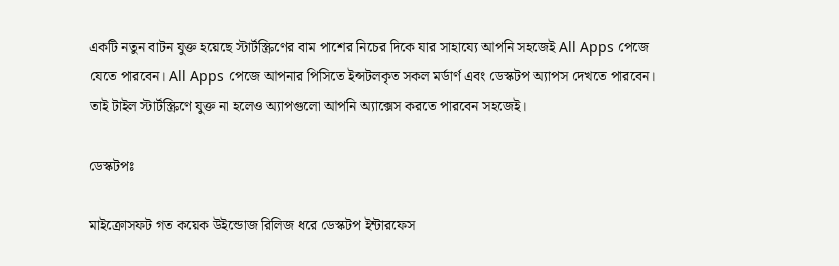একটি নতুন বাটন যুক্ত হয়েছে স্টার্টস্ক্রিণের বাম পাশের নিচের দিকে যার সাহায্যে আপনি সহজেই All Apps পেজে যেতে পারবেন। All Apps পেজে আপনার পিসিতে ইন্সটলকৃত সকল মর্ডার্ণ এবং ডেস্কটপ অ্যাপস দেখতে পারবেন। তাই টাইল স্টার্টস্ক্রিণে যুক্ত না হলেও অ্যাপগুলো আপনি অ্যাক্সেস করতে পারবেন সহজেই।

ডেস্কটপঃ

মাইক্রোসফট গত কয়েক উইন্ডোজ রিলিজ ধরে ডেস্কটপ ইন্টারফেস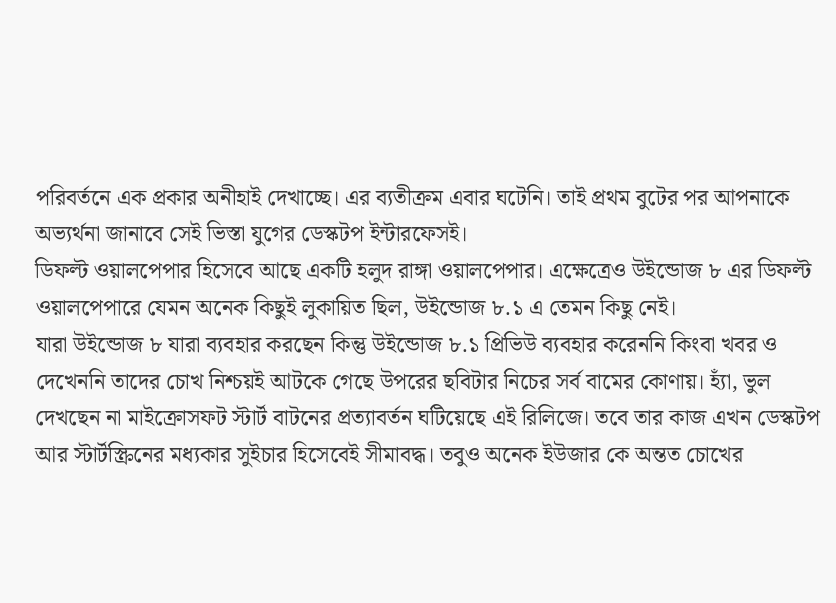পরিবর্তনে এক প্রকার অনীহাই দেখাচ্ছে। এর ব্যতীক্রম এবার ঘটেনি। তাই প্রথম বুটের পর আপনাকে অভ্যর্থনা জানাবে সেই ভিস্তা যুগের ডেস্কটপ ইন্টারফেসই।
ডিফল্ট ওয়ালপেপার হিসেবে আছে একটি হলুদ রাঙ্গা ওয়ালপেপার। এক্ষেত্রেও উইন্ডোজ ৮ এর ডিফল্ট ওয়ালপেপারে যেমন অনেক কিছুই লুকায়িত ছিল, উইন্ডোজ ৮.১ এ তেমন কিছু নেই।
যারা উইন্ডোজ ৮ যারা ব্যবহার করছেন কিন্তু উইন্ডোজ ৮.১ প্রিভিউ ব্যবহার করেননি কিংবা খবর ও দেখেননি তাদের চোখ নিশ্চয়ই আটকে গেছে উপরের ছবিটার নিচের সর্ব বামের কোণায়। হ্যাঁ, ভুল দেখছেন না মাইক্রোসফট স্টার্ট বাটনের প্রত্যাবর্তন ঘটিয়েছে এই রিলিজে। তবে তার কাজ এখন ডেস্কটপ আর স্টার্টস্ক্রিনের মধ্যকার সুইচার হিসেবেই সীমাবদ্ধ। তবুও অনেক ইউজার কে অন্তত চোখের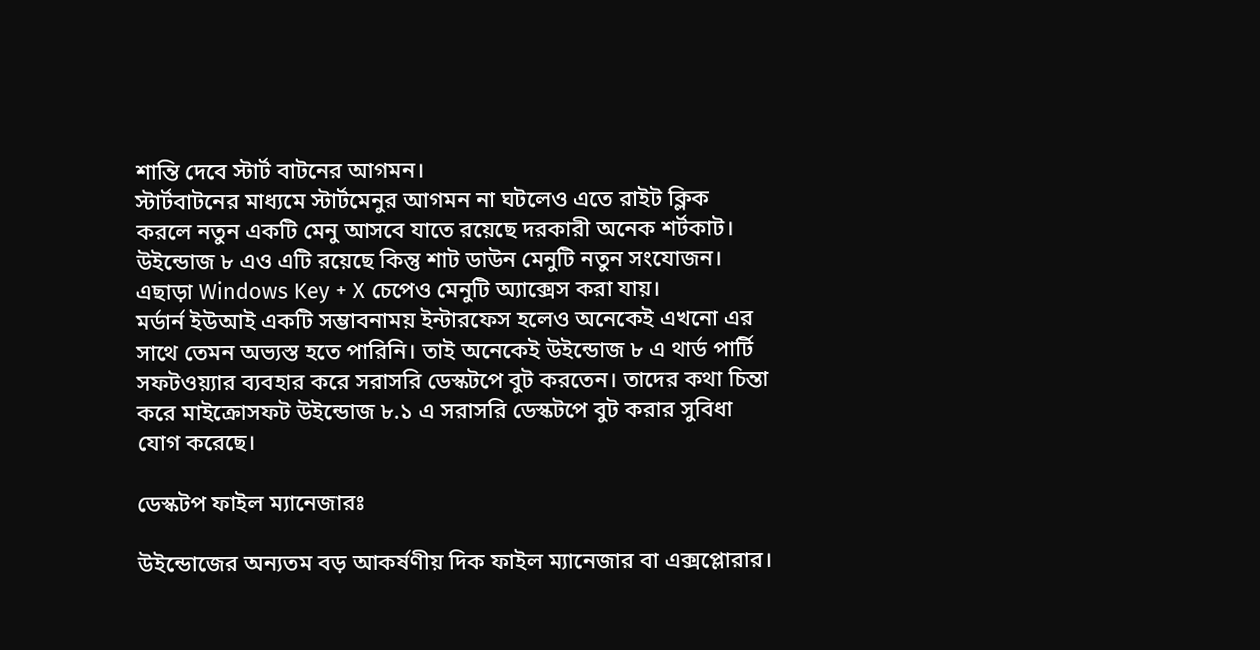শান্তি দেবে স্টার্ট বাটনের আগমন।
স্টার্টবাটনের মাধ্যমে স্টার্টমেনুর আগমন না ঘটলেও এতে রাইট ক্লিক করলে নতুন একটি মেনু আসবে যাতে রয়েছে দরকারী অনেক শর্টকাট। উইন্ডোজ ৮ এও এটি রয়েছে কিন্তু শাট ডাউন মেনুটি নতুন সংযোজন। এছাড়া Windows Key + X চেপেও মেনুটি অ্যাক্সেস করা যায়।
মর্ডার্ন ইউআই একটি সম্ভাবনাময় ইন্টারফেস হলেও অনেকেই এখনো এর সাথে তেমন অভ্যস্ত হতে পারিনি। তাই অনেকেই উইন্ডোজ ৮ এ থার্ড পার্টি সফটওয়্যার ব্যবহার করে সরাসরি ডেস্কটপে বুট করতেন। তাদের কথা চিন্তা করে মাইক্রোসফট উইন্ডোজ ৮.১ এ সরাসরি ডেস্কটপে বুট করার সুবিধা যোগ করেছে।

ডেস্কটপ ফাইল ম্যানেজারঃ

উইন্ডোজের অন্যতম বড় আকর্ষণীয় দিক ফাইল ম্যানেজার বা এক্সপ্লোরার।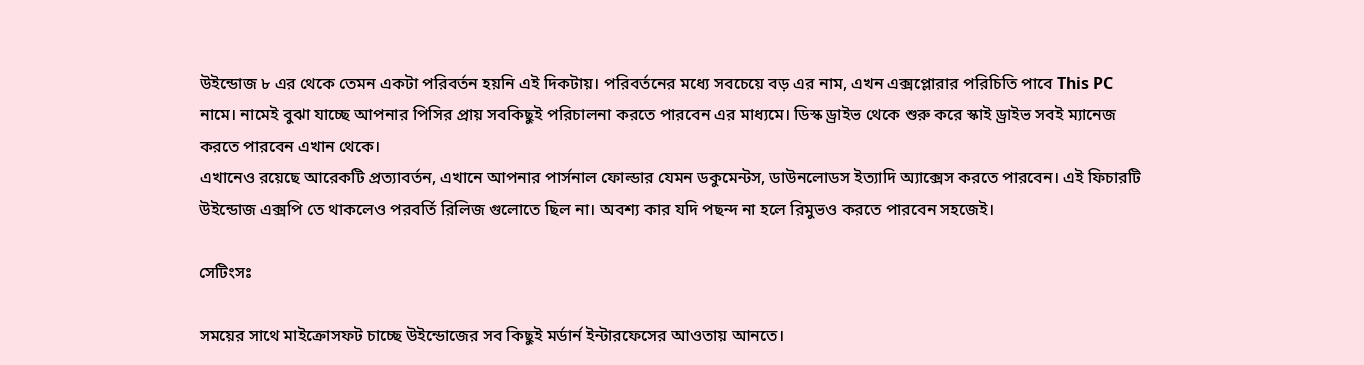উইন্ডোজ ৮ এর থেকে তেমন একটা পরিবর্তন হয়নি এই দিকটায়। পরিবর্তনের মধ্যে সবচেয়ে বড় এর নাম, এখন এক্সপ্লোরার পরিচিতি পাবে This PC নামে। নামেই বুঝা যাচ্ছে আপনার পিসির প্রায় সবকিছুই পরিচালনা করতে পারবেন এর মাধ্যমে। ডিস্ক ড্রাইভ থেকে শুরু করে স্কাই ড্রাইভ সবই ম্যানেজ করতে পারবেন এখান থেকে।
এখানেও রয়েছে আরেকটি প্রত্যাবর্তন, এখানে আপনার পার্সনাল ফোল্ডার যেমন ডকুমেন্টস, ডাউনলোডস ইত্যাদি অ্যাক্সেস করতে পারবেন। এই ফিচারটি উইন্ডোজ এক্সপি তে থাকলেও পরবর্তি রিলিজ গুলোতে ছিল না। অবশ্য কার যদি পছন্দ না হলে রিমুভও করতে পারবেন সহজেই।

সেটিংসঃ

সময়ের সাথে মাইক্রোসফট চাচ্ছে উইন্ডোজের সব কিছুই মর্ডার্ন ইন্টারফেসের আওতায় আনতে।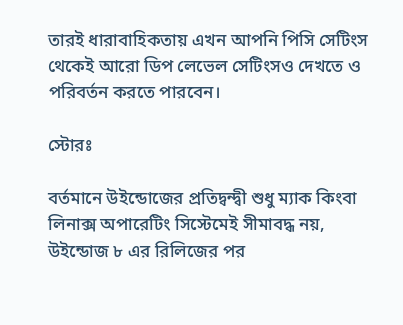তারই ধারাবাহিকতায় এখন আপনি পিসি সেটিংস থেকেই আরো ডিপ লেভেল সেটিংসও দেখতে ও পরিবর্তন করতে পারবেন।

স্টোরঃ

বর্তমানে উইন্ডোজের প্রতিদ্বন্দ্বী শুধু ম্যাক কিংবা লিনাক্স অপারেটিং সিস্টেমেই সীমাবদ্ধ নয়, উইন্ডোজ ৮ এর রিলিজের পর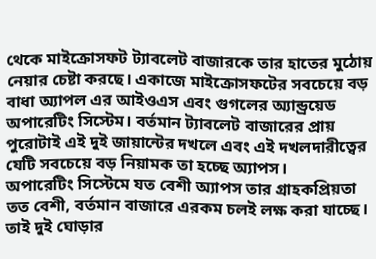থেকে মাইক্রোসফট ট্যাবলেট বাজারকে তার হাতের মুঠোয় নেয়ার চেষ্টা করছে। একাজে মাইক্রোসফটের সবচেয়ে বড় বাধা অ্যাপল এর আইওএস এবং গুগলের অ্যান্ড্রয়েড অপারেটিং সিস্টেম। বর্তমান ট্যাবলেট বাজারের প্রায় পুরোটাই এই দুই জায়ান্টের দখলে এবং এই দখলদারীত্বের যেটি সবচেয়ে বড় নিয়ামক তা হচ্ছে অ্যাপস।
অপারেটিং সিস্টেমে যত বেশী অ্যাপস তার গ্রাহকপ্রিয়তা তত বেশী, বর্তমান বাজারে এরকম চলই লক্ষ করা যাচ্ছে। তাই দুই ঘোড়ার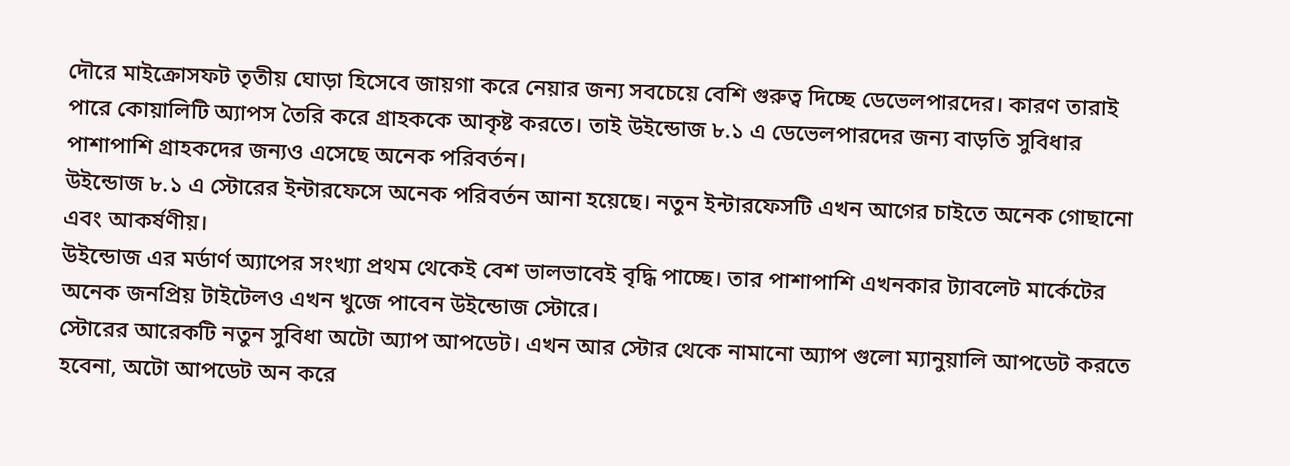দৌরে মাইক্রোসফট তৃতীয় ঘোড়া হিসেবে জায়গা করে নেয়ার জন্য সবচেয়ে বেশি গুরুত্ব দিচ্ছে ডেভেলপারদের। কারণ তারাই পারে কোয়ালিটি অ্যাপস তৈরি করে গ্রাহককে আকৃষ্ট করতে। তাই উইন্ডোজ ৮.১ এ ডেভেলপারদের জন্য বাড়তি সুবিধার পাশাপাশি গ্রাহকদের জন্যও এসেছে অনেক পরিবর্তন।
উইন্ডোজ ৮.১ এ স্টোরের ইন্টারফেসে অনেক পরিবর্তন আনা হয়েছে। নতুন ইন্টারফেসটি এখন আগের চাইতে অনেক গোছানো এবং আকর্ষণীয়।
উইন্ডোজ এর মর্ডার্ণ অ্যাপের সংখ্যা প্রথম থেকেই বেশ ভালভাবেই বৃদ্ধি পাচ্ছে। তার পাশাপাশি এখনকার ট্যাবলেট মার্কেটের অনেক জনপ্রিয় টাইটেলও এখন খুজে পাবেন উইন্ডোজ স্টোরে।
স্টোরের আরেকটি নতুন সুবিধা অটো অ্যাপ আপডেট। এখন আর স্টোর থেকে নামানো অ্যাপ গুলো ম্যানুয়ালি আপডেট করতে হবেনা, অটো আপডেট অন করে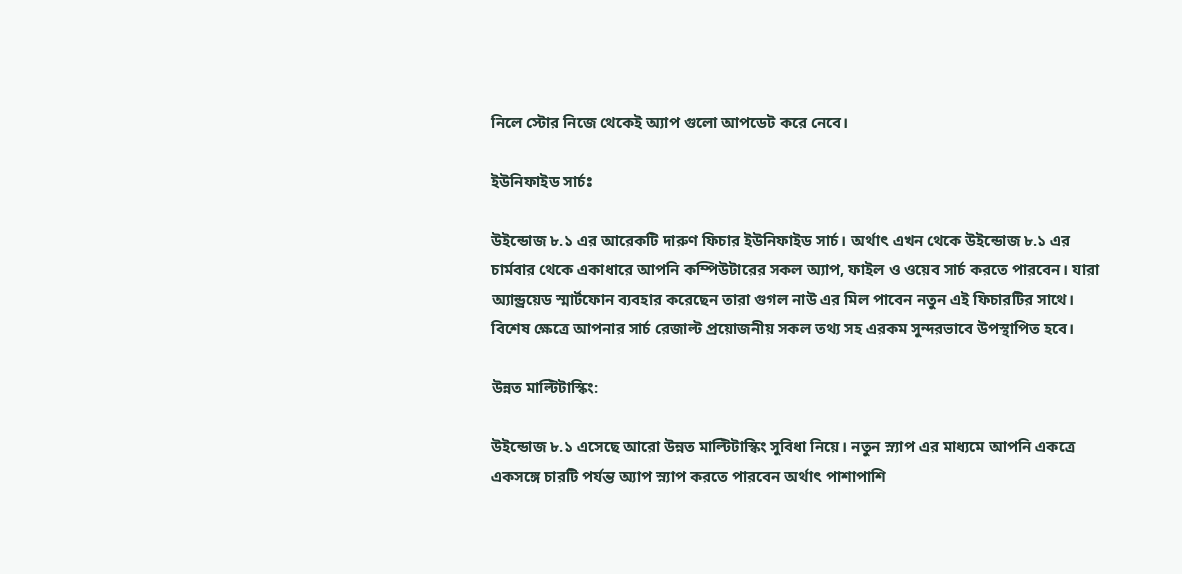নিলে স্টোর নিজে থেকেই অ্যাপ গুলো আপডেট করে নেবে।

ইউনিফাইড সার্চঃ

উইন্ডোজ ৮.১ এর আরেকটি দারুণ ফিচার ইউনিফাইড সার্চ। অর্থাৎ এখন থেকে উইন্ডোজ ৮.১ এর চার্মবার থেকে একাধারে আপনি কম্পিউটারের সকল অ্যাপ, ফাইল ও ওয়েব সার্চ করতে পারবেন। যারা অ্যান্ড্রয়েড স্মার্টফোন ব্যবহার করেছেন তারা গুগল নাউ এর মিল পাবেন নতুন এই ফিচারটির সাথে।
বিশেষ ক্ষেত্রে আপনার সার্চ রেজাল্ট প্রয়োজনীয় সকল তথ্য সহ এরকম সুন্দরভাবে উপস্থাপিত হবে।

উন্নত মাল্টিটাস্কিং:

উইন্ডোজ ৮.১ এসেছে আরো উন্নত মাল্টিটাস্কিং সুবিধা নিয়ে। নতুন স্ন্যাপ এর মাধ্যমে আপনি একত্রে একসঙ্গে চারটি পর্যন্ত অ্যাপ স্ন্যাপ করতে পারবেন অর্থাৎ পাশাপাশি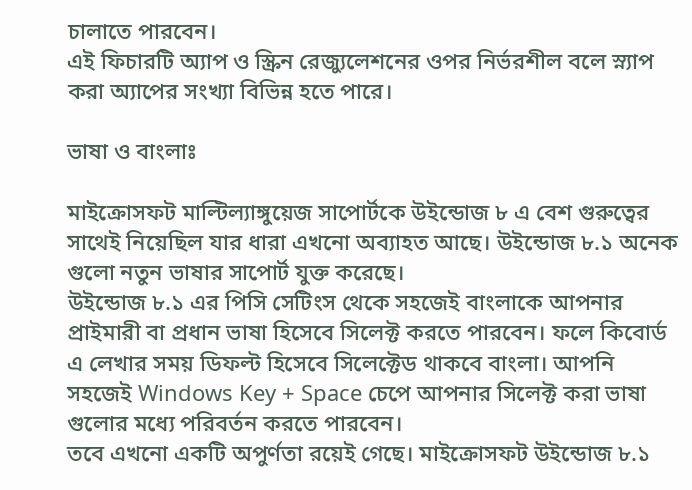চালাতে পারবেন।
এই ফিচারটি অ্যাপ ও স্ক্রিন রেজ্যুলেশনের ওপর নির্ভরশীল বলে স্ন্যাপ করা অ্যাপের সংখ্যা বিভিন্ন হতে পারে।

ভাষা ও বাংলাঃ

মাইক্রোসফট মাল্টিল্যাঙ্গুয়েজ সাপোর্টকে উইন্ডোজ ৮ এ বেশ গুরুত্বের সাথেই নিয়েছিল যার ধারা এখনো অব্যাহত আছে। উইন্ডোজ ৮.১ অনেক গুলো নতুন ভাষার সাপোর্ট যুক্ত করেছে।
উইন্ডোজ ৮.১ এর পিসি সেটিংস থেকে সহজেই বাংলাকে আপনার প্রাইমারী বা প্রধান ভাষা হিসেবে সিলেক্ট করতে পারবেন। ফলে কিবোর্ড এ লেখার সময় ডিফল্ট হিসেবে সিলেক্টেড থাকবে বাংলা। আপনি সহজেই Windows Key + Space চেপে আপনার সিলেক্ট করা ভাষা গুলোর মধ্যে পরিবর্তন করতে পারবেন।
তবে এখনো একটি অপুর্ণতা রয়েই গেছে। মাইক্রোসফট উইন্ডোজ ৮.১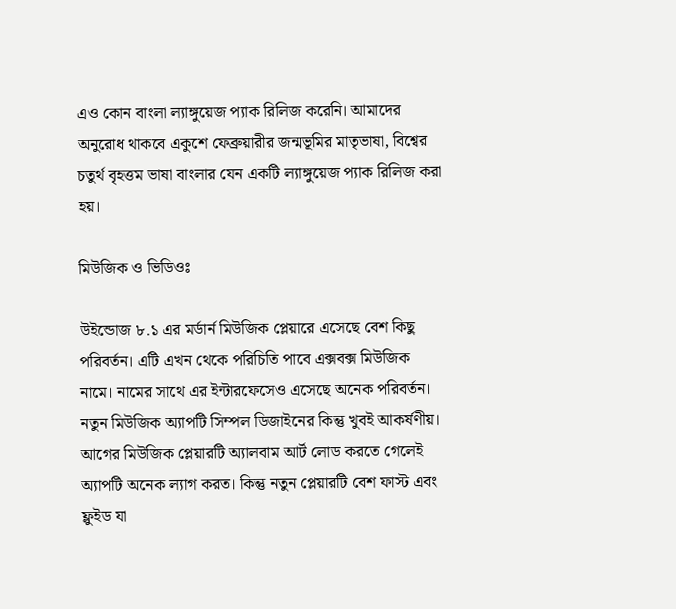এও কোন বাংলা ল্যাঙ্গুয়েজ প্যাক রিলিজ করেনি। আমাদের অনুরোধ থাকবে একুশে ফেব্রুয়ারীর জন্মভূমির মাতৃভাষা, বিশ্বের চতুর্থ বৃহত্তম ভাষা বাংলার যেন একটি ল্যাঙ্গুয়েজ প্যাক রিলিজ করা হয়।

মিউজিক ও ভিডিওঃ

উইন্ডোজ ৮.১ এর মর্ডার্ন মিউজিক প্লেয়ারে এসেছে বেশ কিছু পরিবর্তন। এটি এখন থেকে পরিচিতি পাবে এক্সবক্স মিউজিক নামে। নামের সাথে এর ইন্টারফেসেও এসেছে অনেক পরিবর্তন।
নতুন মিউজিক অ্যাপটি সিম্পল ডিজাইনের কিন্তু খুবই আকর্ষণীয়। আগের মিউজিক প্লেয়ারটি অ্যালবাম আর্ট লোড করতে গেলেই অ্যাপটি অনেক ল্যাগ করত। কিন্তু নতুন প্লেয়ারটি বেশ ফাস্ট এবং ফ্লুইড যা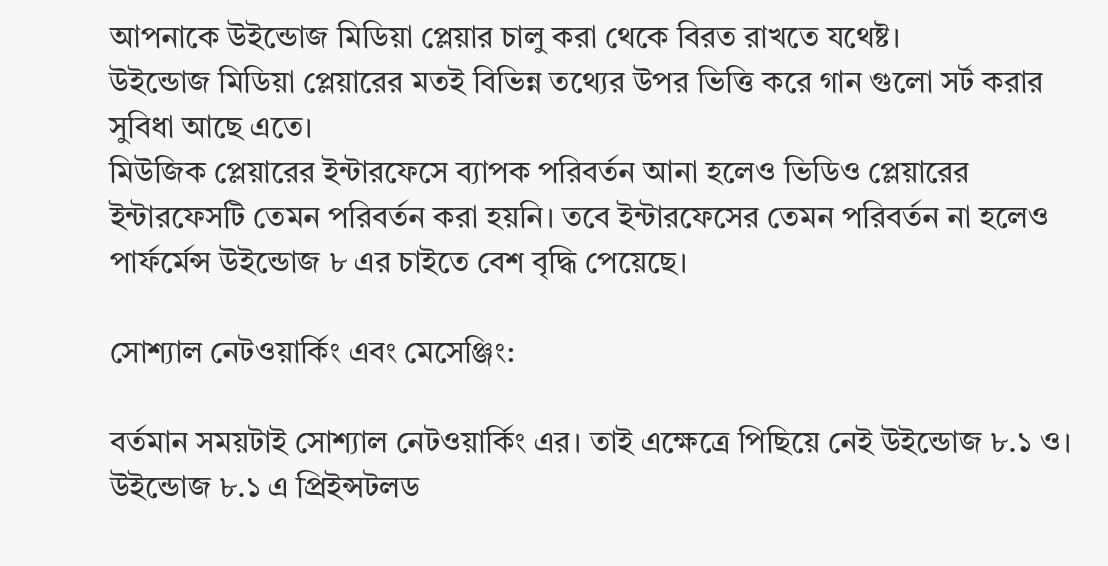আপনাকে উইন্ডোজ মিডিয়া প্লেয়ার চালু করা থেকে বিরত রাখতে যথেষ্ট।
উইন্ডোজ মিডিয়া প্লেয়ারের মতই বিভিন্ন তথ্যের উপর ভিত্তি করে গান গুলো সর্ট করার সুবিধা আছে এতে।
মিউজিক প্লেয়ারের ইন্টারফেসে ব্যাপক পরিবর্তন আনা হলেও ভিডিও প্লেয়ারের ইন্টারফেসটি তেমন পরিবর্তন করা হয়নি। তবে ইন্টারফেসের তেমন পরিবর্তন না হলেও পার্ফর্মেন্স উইন্ডোজ ৮ এর চাইতে বেশ বৃদ্ধি পেয়েছে।

সোশ্যাল নেটওয়ার্কিং এবং মেসেঞ্জিং:

বর্তমান সময়টাই সোশ্যাল নেটওয়ার্কিং এর। তাই এক্ষেত্রে পিছিয়ে নেই উইন্ডোজ ৮.১ ও। উইন্ডোজ ৮.১ এ প্রিইন্সটলড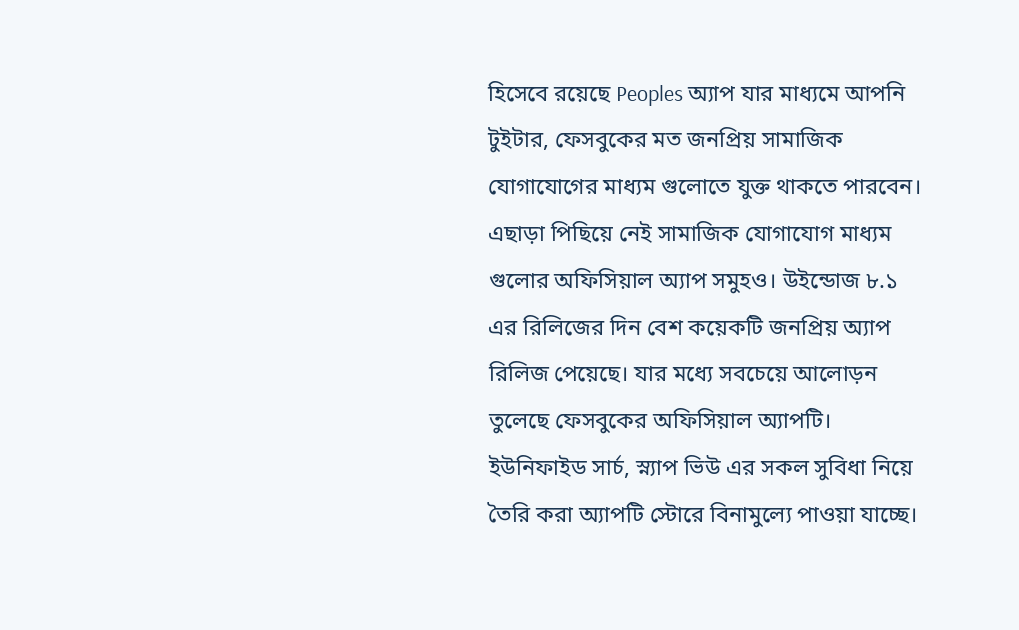হিসেবে রয়েছে Peoples অ্যাপ যার মাধ্যমে আপনি টুইটার, ফেসবুকের মত জনপ্রিয় সামাজিক যোগাযোগের মাধ্যম গুলোতে যুক্ত থাকতে পারবেন।
এছাড়া পিছিয়ে নেই সামাজিক যোগাযোগ মাধ্যম গুলোর অফিসিয়াল অ্যাপ সমুহও। উইন্ডোজ ৮.১ এর রিলিজের দিন বেশ কয়েকটি জনপ্রিয় অ্যাপ রিলিজ পেয়েছে। যার মধ্যে সবচেয়ে আলোড়ন তুলেছে ফেসবুকের অফিসিয়াল অ্যাপটি। ইউনিফাইড সার্চ, স্ন্যাপ ভিউ এর সকল সুবিধা নিয়ে তৈরি করা অ্যাপটি স্টোরে বিনামুল্যে পাওয়া যাচ্ছে।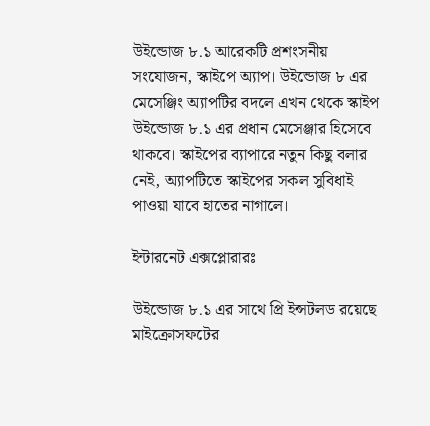উইন্ডোজ ৮.১ আরেকটি প্রশংসনীয় সংযোজন, স্কাইপে অ্যাপ। উইন্ডোজ ৮ এর মেসেঞ্জিং অ্যাপটির বদলে এখন থেকে স্কাইপ উইন্ডোজ ৮.১ এর প্রধান মেসেঞ্জার হিসেবে থাকবে। স্কাইপের ব্যাপারে নতুন কিছু বলার নেই, অ্যাপটিতে স্কাইপের সকল সুবিধাই পাওয়া যাবে হাতের নাগালে।

ইন্টারনেট এক্সপ্লোরারঃ

উইন্ডোজ ৮.১ এর সাথে প্রি ইন্সটলড রয়েছে মাইক্রোসফটের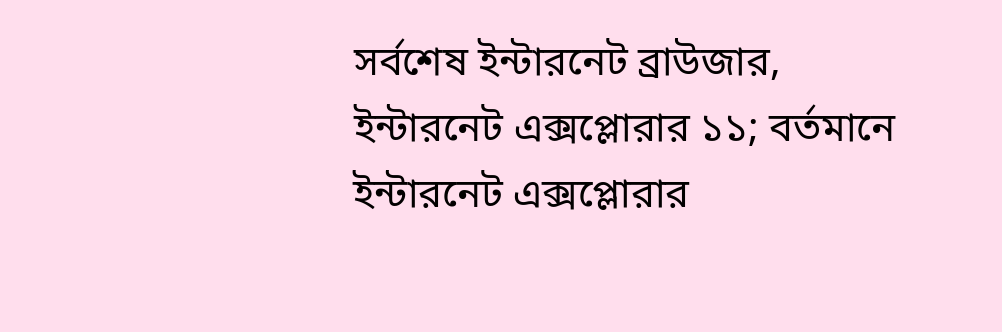সর্বশেষ ইন্টারনেট ব্রাউজার, ইন্টারনেট এক্সপ্লোরার ১১; বর্তমানে ইন্টারনেট এক্সপ্লোরার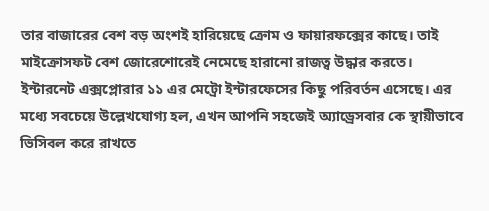তার বাজারের বেশ বড় অংশই হারিয়েছে ক্রোম ও ফায়ারফক্সের কাছে। তাই মাইক্রোসফট বেশ জোরেশোরেই নেমেছে হারানো রাজত্ব উদ্ধার করতে। ইন্টারনেট এক্সপ্লোরার ১১ এর মেট্রো ইন্টারফেসের কিছু পরিবর্তন এসেছে। এর মধ্যে সবচেয়ে উল্লেখযোগ্য হল, এখন আপনি সহজেই অ্যাড্রেসবার কে স্থায়ীভাবে ভিসিবল করে রাখতে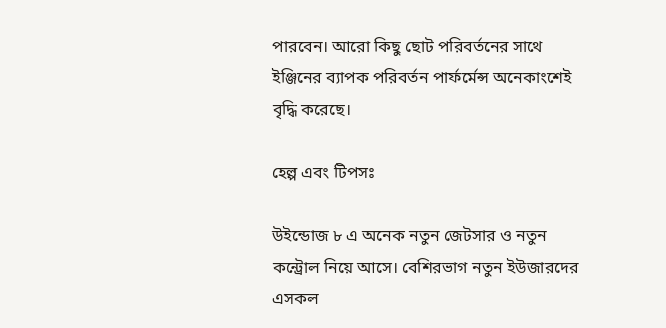পারবেন। আরো কিছু ছোট পরিবর্তনের সাথে ইঞ্জিনের ব্যাপক পরিবর্তন পার্ফর্মেন্স অনেকাংশেই বৃদ্ধি করেছে।

হেল্প এবং টিপসঃ

উইন্ডোজ ৮ এ অনেক নতুন জেটসার ও নতুন কন্ট্রোল নিয়ে আসে। বেশিরভাগ নতুন ইউজারদের এসকল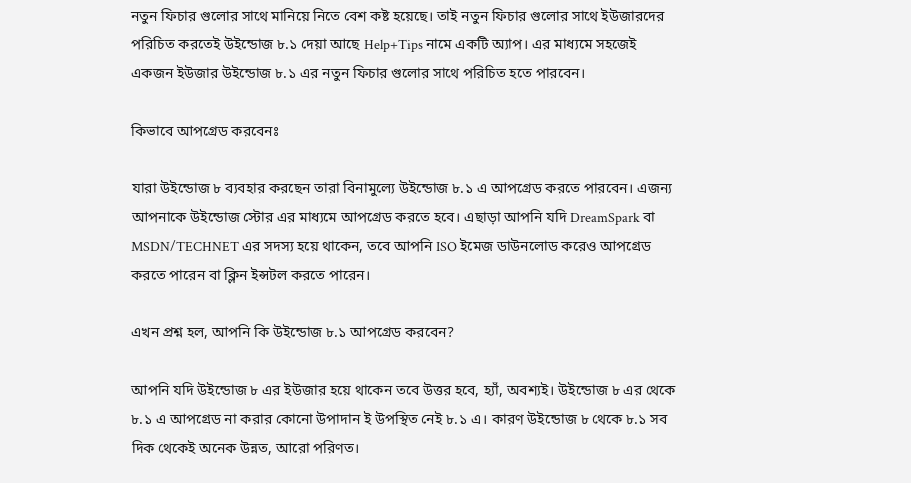নতুন ফিচার গুলোর সাথে মানিয়ে নিতে বেশ কষ্ট হয়েছে। তাই নতুন ফিচার গুলোর সাথে ইউজারদের পরিচিত করতেই উইন্ডোজ ৮.১ দেয়া আছে Help+Tips নামে একটি অ্যাপ। এর মাধ্যমে সহজেই একজন ইউজার উইন্ডোজ ৮.১ এর নতুন ফিচার গুলোর সাথে পরিচিত হতে পারবেন।

কিভাবে আপগ্রেড করবেনঃ

যারা উইন্ডোজ ৮ ব্যবহার করছেন তারা বিনামুল্যে উইন্ডোজ ৮.১ এ আপগ্রেড করতে পারবেন। এজন্য আপনাকে উইন্ডোজ স্টোর এর মাধ্যমে আপগ্রেড করতে হবে। এছাড়া আপনি যদি DreamSpark বা MSDN/TECHNET এর সদস্য হয়ে থাকেন, তবে আপনি ISO ইমেজ ডাউনলোড করেও আপগ্রেড করতে পারেন বা ক্লিন ইন্সটল করতে পারেন।

এখন প্রশ্ন হল, আপনি কি উইন্ডোজ ৮.১ আপগ্রেড করবেন?

আপনি যদি উইন্ডোজ ৮ এর ইউজার হয়ে থাকেন তবে উত্তর হবে, হ্যাঁ, অবশ্যই। উইন্ডোজ ৮ এর থেকে ৮.১ এ আপগ্রেড না করার কোনো উপাদান ই উপস্থিত নেই ৮.১ এ। কারণ উইন্ডোজ ৮ থেকে ৮.১ সব দিক থেকেই অনেক উন্নত, আরো পরিণত।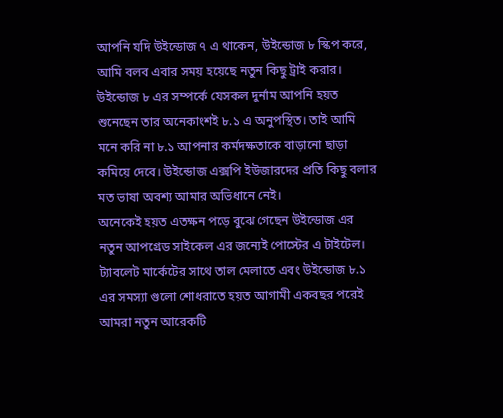আপনি যদি উইন্ডোজ ৭ এ থাকেন, উইন্ডোজ ৮ স্কিপ করে, আমি বলব এবার সময় হয়েছে নতুন কিছু ট্রাই করার। উইন্ডোজ ৮ এর সম্পর্কে যেসকল দুর্নাম আপনি হয়ত শুনেছেন তার অনেকাংশই ৮.১ এ অনুপস্থিত। তাই আমি মনে করি না ৮.১ আপনার কর্মদক্ষতাকে বাড়ানো ছাড়া কমিয়ে দেবে। উইন্ডোজ এক্সপি ইউজারদের প্রতি কিছু বলার মত ভাষা অবশ্য আমার অভিধানে নেই।
অনেকেই হয়ত এতক্ষন পড়ে বুঝে গেছেন উইন্ডোজ এর নতুন আপগ্রেড সাইকেল এর জন্যেই পোস্টের এ টাইটেল। ট্যাবলেট মার্কেটের সাথে তাল মেলাতে এবং উইন্ডোজ ৮.১ এর সমস্যা গুলো শোধরাতে হয়ত আগামী একবছর পরেই আমরা নতুন আরেকটি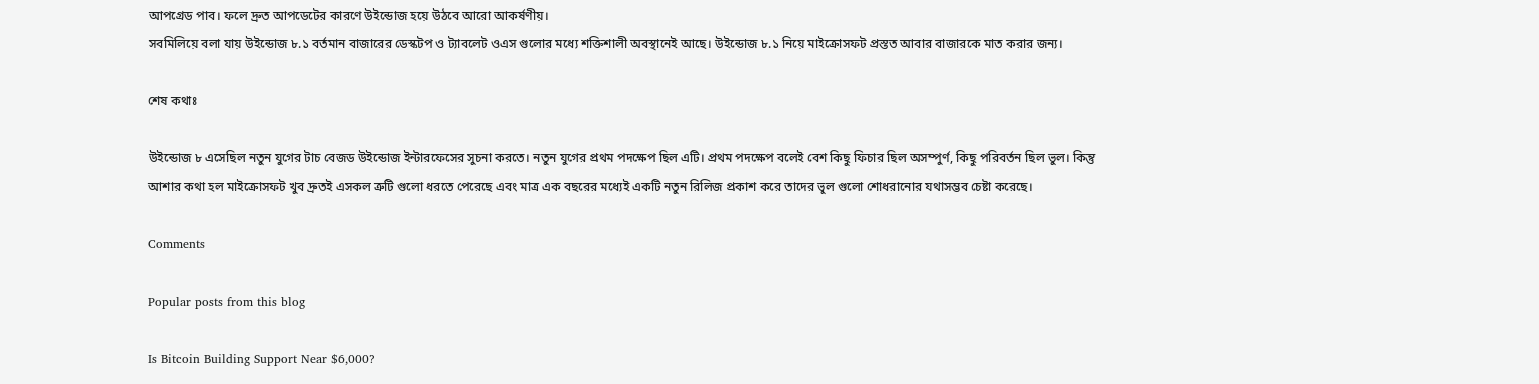আপগ্রেড পাব। ফলে দ্রুত আপডেটের কারণে উইন্ডোজ হয়ে উঠবে আরো আকর্ষণীয়।
সবমিলিয়ে বলা যায় উইন্ডোজ ৮.১ বর্তমান বাজারের ডেস্কটপ ও ট্যাবলেট ওএস গুলোর মধ্যে শক্তিশালী অবস্থানেই আছে। উইন্ডোজ ৮.১ নিয়ে মাইক্রোসফট প্রস্তত আবার বাজারকে মাত করার জন্য।

শেষ কথাঃ

উইন্ডোজ ৮ এসেছিল নতুন যুগের টাচ বেজড উইন্ডোজ ইন্টারফেসের সুচনা করতে। নতুন যুগের প্রথম পদক্ষেপ ছিল এটি। প্রথম পদক্ষেপ বলেই বেশ কিছু ফিচার ছিল অসম্পুর্ণ, কিছু পরিবর্তন ছিল ভুল। কিন্তু আশার কথা হল মাইক্রোসফট খুব দ্রুতই এসকল ত্রুটি গুলো ধরতে পেরেছে এবং মাত্র এক বছরের মধ্যেই একটি নতুন রিলিজ প্রকাশ করে তাদের ভুল গুলো শোধরানোর যথাসম্ভব চেষ্টা করেছে।

Comments

Popular posts from this blog

Is Bitcoin Building Support Near $6,000?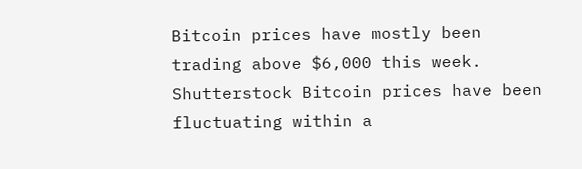Bitcoin prices have mostly been trading above $6,000 this week. Shutterstock Bitcoin prices have been fluctuating within a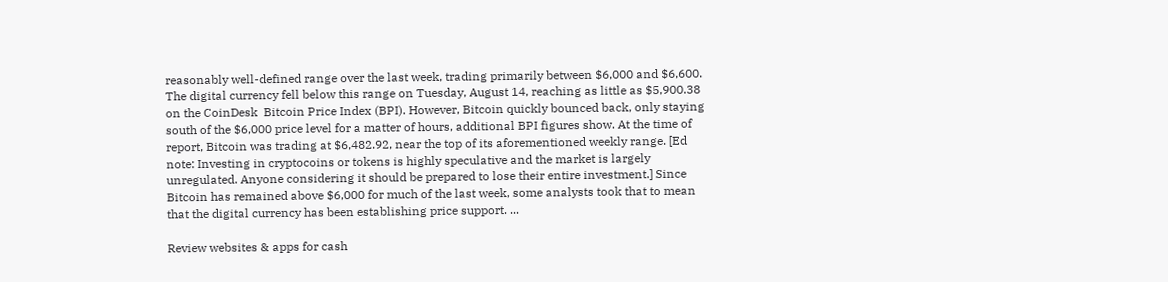reasonably well-defined range over the last week, trading primarily between $6,000 and $6,600. The digital currency fell below this range on Tuesday, August 14, reaching as little as $5,900.38 on the CoinDesk  Bitcoin Price Index (BPI). However, Bitcoin quickly bounced back, only staying south of the $6,000 price level for a matter of hours, additional BPI figures show. At the time of report, Bitcoin was trading at $6,482.92, near the top of its aforementioned weekly range. [Ed note: Investing in cryptocoins or tokens is highly speculative and the market is largely unregulated. Anyone considering it should be prepared to lose their entire investment.] Since Bitcoin has remained above $6,000 for much of the last week, some analysts took that to mean that the digital currency has been establishing price support. ...

Review websites & apps for cash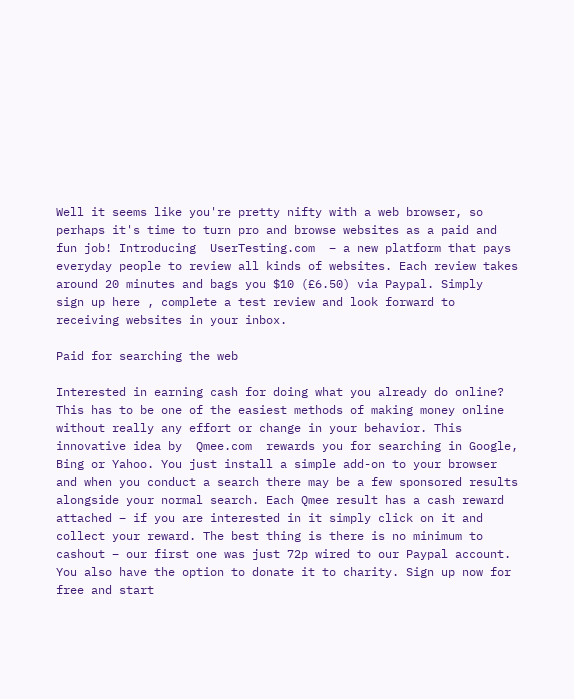Well it seems like you're pretty nifty with a web browser, so perhaps it's time to turn pro and browse websites as a paid and fun job! Introducing  UserTesting.com  – a new platform that pays everyday people to review all kinds of websites. Each review takes around 20 minutes and bags you $10 (£6.50) via Paypal. Simply  sign up here , complete a test review and look forward to receiving websites in your inbox.

Paid for searching the web

Interested in earning cash for doing what you already do online? This has to be one of the easiest methods of making money online without really any effort or change in your behavior. This innovative idea by  Qmee.com  rewards you for searching in Google, Bing or Yahoo. You just install a simple add-on to your browser and when you conduct a search there may be a few sponsored results alongside your normal search. Each Qmee result has a cash reward attached – if you are interested in it simply click on it and collect your reward. The best thing is there is no minimum to cashout – our first one was just 72p wired to our Paypal account. You also have the option to donate it to charity. Sign up now for free and start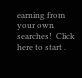earning from your own searches!  Click here to start .